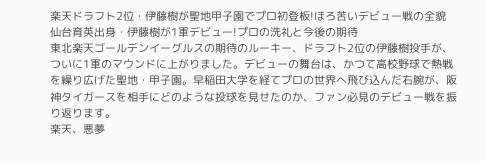楽天ドラフト2位・伊藤樹が聖地甲子園でプロ初登板!ほろ苦いデビュー戦の全貌
仙台育英出身・伊藤樹が1軍デビュー!プロの洗礼と今後の期待
東北楽天ゴールデンイーグルスの期待のルーキー、ドラフト2位の伊藤樹投手が、ついに1軍のマウンドに上がりました。デビューの舞台は、かつて高校野球で熱戦を繰り広げた聖地・甲子園。早稲田大学を経てプロの世界へ飛び込んだ右腕が、阪神タイガースを相手にどのような投球を見せたのか、ファン必見のデビュー戦を振り返ります。
楽天、悪夢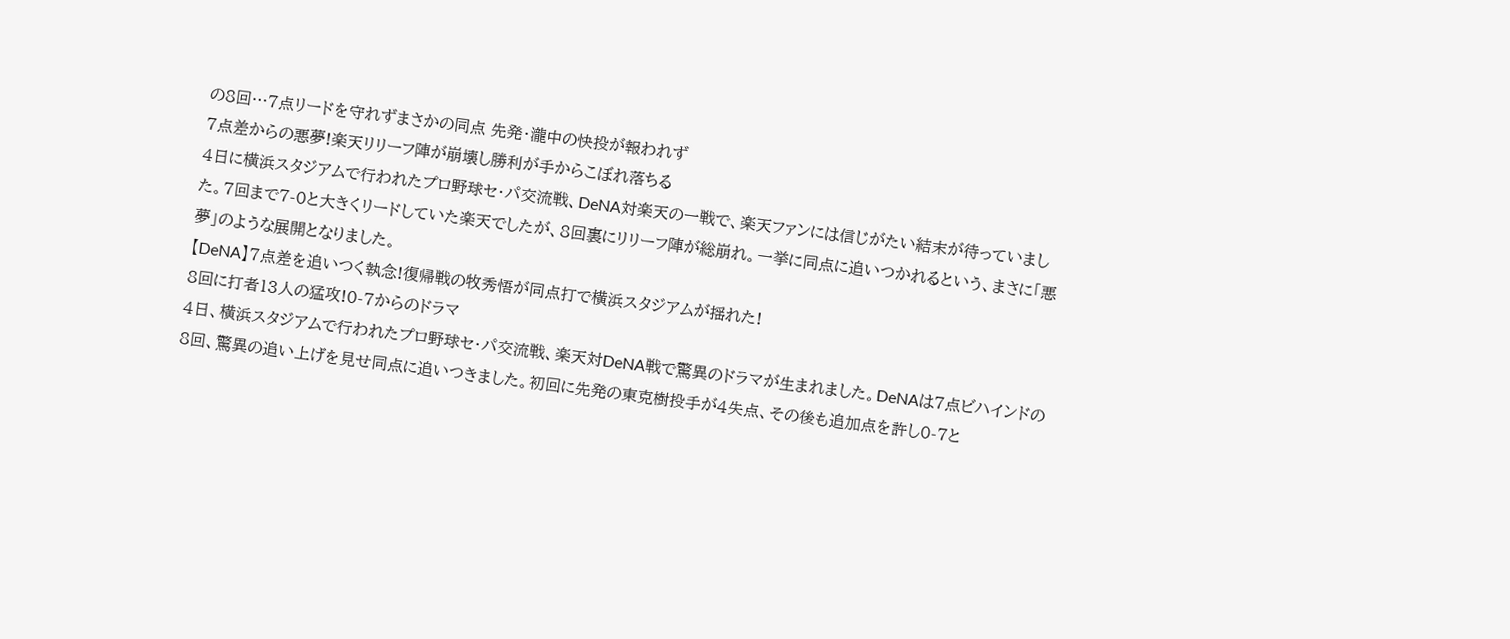の8回…7点リードを守れずまさかの同点 先発・瀧中の快投が報われず
7点差からの悪夢!楽天リリーフ陣が崩壊し勝利が手からこぼれ落ちる
4日に横浜スタジアムで行われたプロ野球セ・パ交流戦、DeNA対楽天の一戦で、楽天ファンには信じがたい結末が待っていました。7回まで7-0と大きくリードしていた楽天でしたが、8回裏にリリーフ陣が総崩れ。一挙に同点に追いつかれるという、まさに「悪夢」のような展開となりました。
【DeNA】7点差を追いつく執念!復帰戦の牧秀悟が同点打で横浜スタジアムが揺れた!
8回に打者13人の猛攻!0-7からのドラマ
4日、横浜スタジアムで行われたプロ野球セ・パ交流戦、楽天対DeNA戦で驚異のドラマが生まれました。DeNAは7点ビハインドの8回、驚異の追い上げを見せ同点に追いつきました。初回に先発の東克樹投手が4失点、その後も追加点を許し0-7と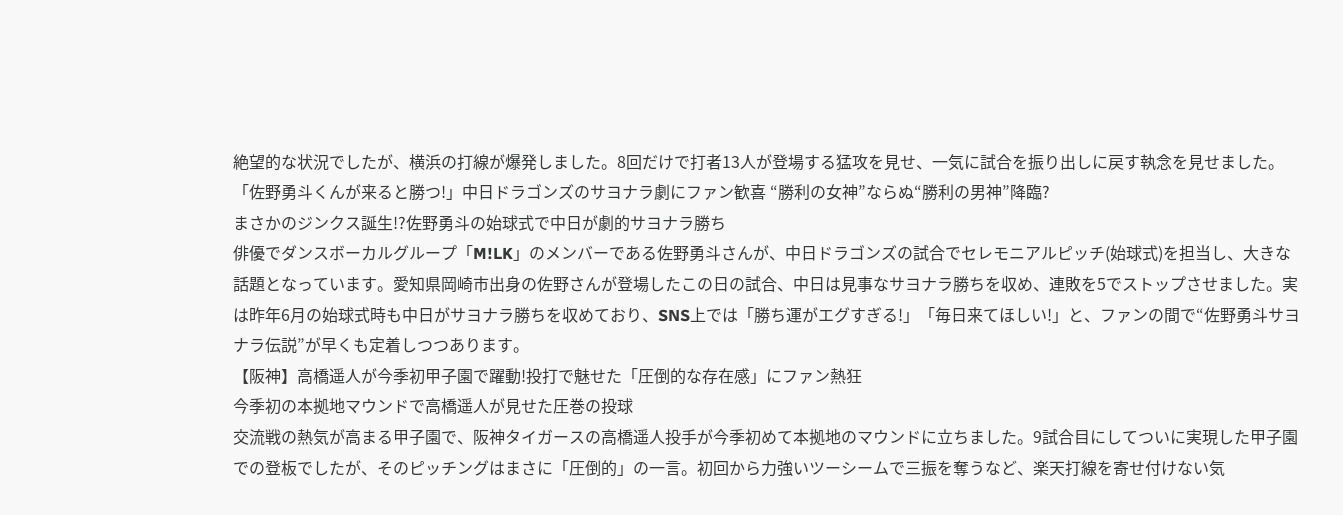絶望的な状況でしたが、横浜の打線が爆発しました。8回だけで打者13人が登場する猛攻を見せ、一気に試合を振り出しに戻す執念を見せました。
「佐野勇斗くんが来ると勝つ!」中日ドラゴンズのサヨナラ劇にファン歓喜 “勝利の女神”ならぬ“勝利の男神”降臨?
まさかのジンクス誕生!?佐野勇斗の始球式で中日が劇的サヨナラ勝ち
俳優でダンスボーカルグループ「M!LK」のメンバーである佐野勇斗さんが、中日ドラゴンズの試合でセレモニアルピッチ(始球式)を担当し、大きな話題となっています。愛知県岡崎市出身の佐野さんが登場したこの日の試合、中日は見事なサヨナラ勝ちを収め、連敗を5でストップさせました。実は昨年6月の始球式時も中日がサヨナラ勝ちを収めており、SNS上では「勝ち運がエグすぎる!」「毎日来てほしい!」と、ファンの間で“佐野勇斗サヨナラ伝説”が早くも定着しつつあります。
【阪神】高橋遥人が今季初甲子園で躍動!投打で魅せた「圧倒的な存在感」にファン熱狂
今季初の本拠地マウンドで高橋遥人が見せた圧巻の投球
交流戦の熱気が高まる甲子園で、阪神タイガースの高橋遥人投手が今季初めて本拠地のマウンドに立ちました。9試合目にしてついに実現した甲子園での登板でしたが、そのピッチングはまさに「圧倒的」の一言。初回から力強いツーシームで三振を奪うなど、楽天打線を寄せ付けない気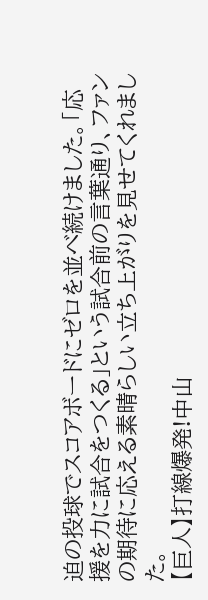迫の投球でスコアボードにゼロを並べ続けました。「応援を力に試合をつくる」という試合前の言葉通り、ファンの期待に応える素晴らしい立ち上がりを見せてくれました。
【巨人】打線爆発!中山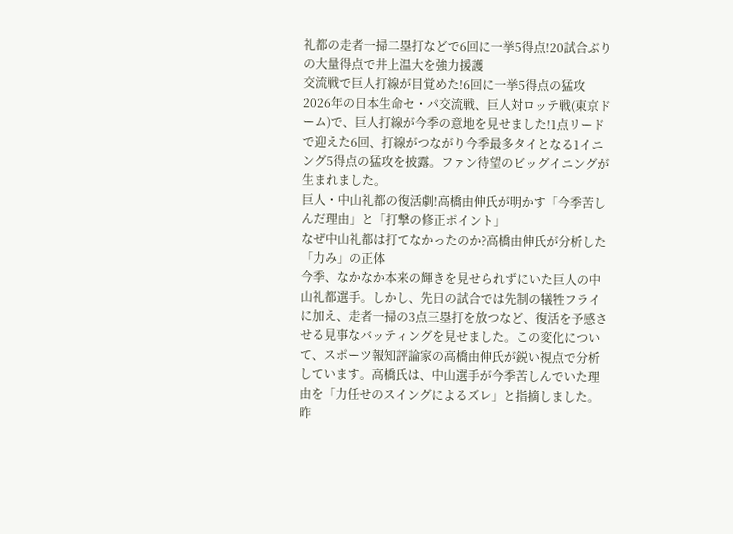礼都の走者一掃二塁打などで6回に一挙5得点!20試合ぶりの大量得点で井上温大を強力援護
交流戦で巨人打線が目覚めた!6回に一挙5得点の猛攻
2026年の日本生命セ・パ交流戦、巨人対ロッテ戦(東京ドーム)で、巨人打線が今季の意地を見せました!1点リードで迎えた6回、打線がつながり今季最多タイとなる1イニング5得点の猛攻を披露。ファン待望のビッグイニングが生まれました。
巨人・中山礼都の復活劇!高橋由伸氏が明かす「今季苦しんだ理由」と「打撃の修正ポイント」
なぜ中山礼都は打てなかったのか?高橋由伸氏が分析した「力み」の正体
今季、なかなか本来の輝きを見せられずにいた巨人の中山礼都選手。しかし、先日の試合では先制の犠牲フライに加え、走者一掃の3点三塁打を放つなど、復活を予感させる見事なバッティングを見せました。この変化について、スポーツ報知評論家の高橋由伸氏が鋭い視点で分析しています。高橋氏は、中山選手が今季苦しんでいた理由を「力任せのスイングによるズレ」と指摘しました。昨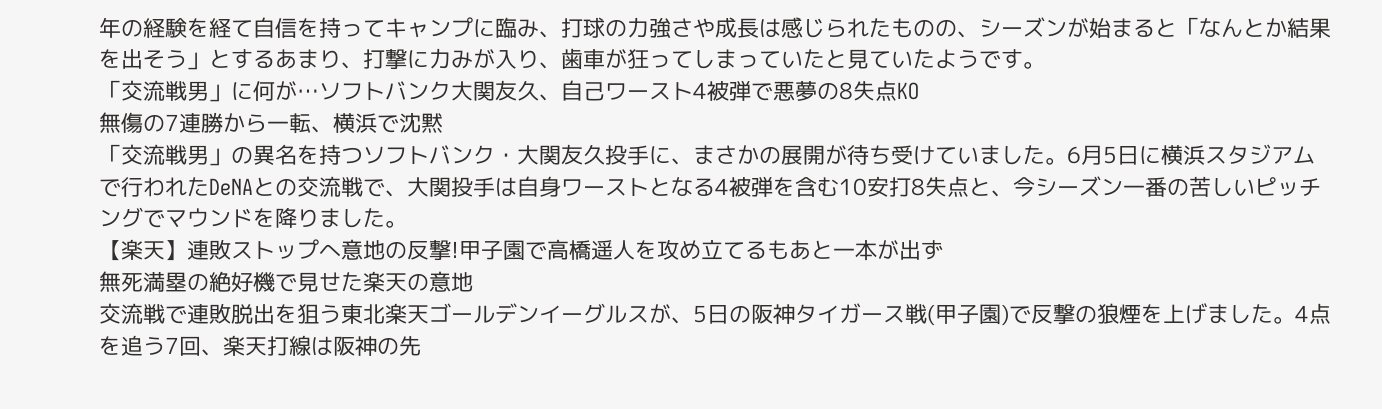年の経験を経て自信を持ってキャンプに臨み、打球の力強さや成長は感じられたものの、シーズンが始まると「なんとか結果を出そう」とするあまり、打撃に力みが入り、歯車が狂ってしまっていたと見ていたようです。
「交流戦男」に何が…ソフトバンク大関友久、自己ワースト4被弾で悪夢の8失点KO
無傷の7連勝から一転、横浜で沈黙
「交流戦男」の異名を持つソフトバンク・大関友久投手に、まさかの展開が待ち受けていました。6月5日に横浜スタジアムで行われたDeNAとの交流戦で、大関投手は自身ワーストとなる4被弾を含む10安打8失点と、今シーズン一番の苦しいピッチングでマウンドを降りました。
【楽天】連敗ストップへ意地の反撃!甲子園で高橋遥人を攻め立てるもあと一本が出ず
無死満塁の絶好機で見せた楽天の意地
交流戦で連敗脱出を狙う東北楽天ゴールデンイーグルスが、5日の阪神タイガース戦(甲子園)で反撃の狼煙を上げました。4点を追う7回、楽天打線は阪神の先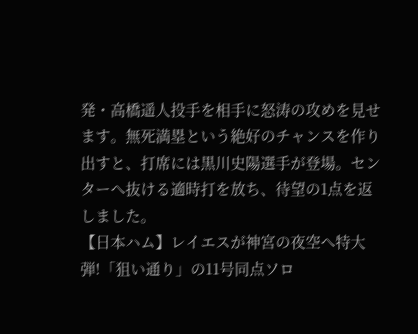発・高橋遥人投手を相手に怒涛の攻めを見せます。無死満塁という絶好のチャンスを作り出すと、打席には黒川史陽選手が登場。センターへ抜ける適時打を放ち、待望の1点を返しました。
【日本ハム】レイエスが神宮の夜空へ特大弾!「狙い通り」の11号同点ソロ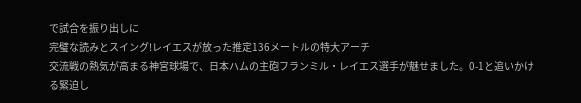で試合を振り出しに
完璧な読みとスイング!レイエスが放った推定136メートルの特大アーチ
交流戦の熱気が高まる神宮球場で、日本ハムの主砲フランミル・レイエス選手が魅せました。0-1と追いかける緊迫し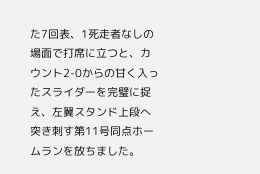た7回表、1死走者なしの場面で打席に立つと、カウント2-0からの甘く入ったスライダーを完璧に捉え、左翼スタンド上段へ突き刺す第11号同点ホームランを放ちました。